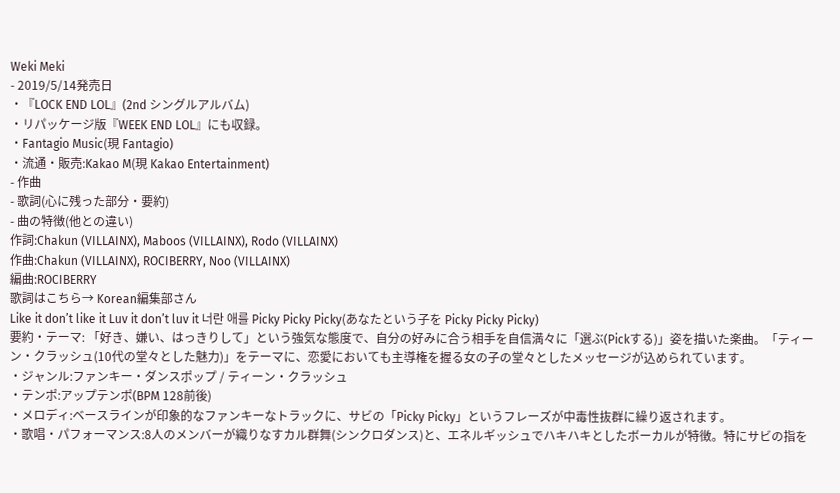Weki Meki
- 2019/5/14発売日
・『LOCK END LOL』(2nd シングルアルバム)
・リパッケージ版『WEEK END LOL』にも収録。
・Fantagio Music(現 Fantagio)
・流通・販売:Kakao M(現 Kakao Entertainment)
- 作曲
- 歌詞(心に残った部分・要約)
- 曲の特徴(他との違い)
作詞:Chakun (VILLAINX), Maboos (VILLAINX), Rodo (VILLAINX)
作曲:Chakun (VILLAINX), ROCIBERRY, Noo (VILLAINX)
編曲:ROCIBERRY
歌詞はこちら→ Korean編集部さん
Like it don’t like it Luv it don’t luv it 너란 애를 Picky Picky Picky(あなたという子を Picky Picky Picky)
要約・テーマ: 「好き、嫌い、はっきりして」という強気な態度で、自分の好みに合う相手を自信満々に「選ぶ(Pickする)」姿を描いた楽曲。「ティーン・クラッシュ(10代の堂々とした魅力)」をテーマに、恋愛においても主導権を握る女の子の堂々としたメッセージが込められています。
・ジャンル:ファンキー・ダンスポップ / ティーン・クラッシュ
・テンポ:アップテンポ(BPM 128前後)
・メロディ:ベースラインが印象的なファンキーなトラックに、サビの「Picky Picky」というフレーズが中毒性抜群に繰り返されます。
・歌唱・パフォーマンス:8人のメンバーが織りなすカル群舞(シンクロダンス)と、エネルギッシュでハキハキとしたボーカルが特徴。特にサビの指を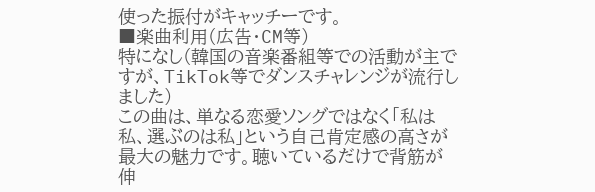使った振付がキャッチーです。
■楽曲利用(広告・CM等)
特になし(韓国の音楽番組等での活動が主ですが、TikTok等でダンスチャレンジが流行しました)
この曲は、単なる恋愛ソングではなく「私は私、選ぶのは私」という自己肯定感の高さが最大の魅力です。聴いているだけで背筋が伸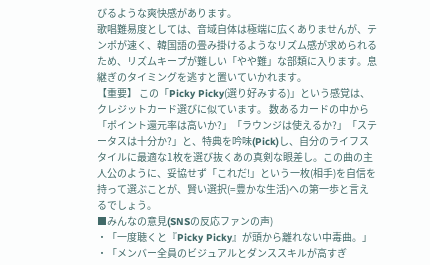びるような爽快感があります。
歌唱難易度としては、音域自体は極端に広くありませんが、テンポが速く、韓国語の畳み掛けるようなリズム感が求められるため、リズムキープが難しい「やや難」な部類に入ります。息継ぎのタイミングを逃すと置いていかれます。
【重要】 この「Picky Picky(選り好みする)」という感覚は、クレジットカード選びに似ています。 数あるカードの中から「ポイント還元率は高いか?」「ラウンジは使えるか?」「ステータスは十分か?」と、特典を吟味(Pick)し、自分のライフスタイルに最適な1枚を選び抜くあの真剣な眼差し。この曲の主人公のように、妥協せず「これだ!」という一枚(相手)を自信を持って選ぶことが、賢い選択(=豊かな生活)への第一歩と言えるでしょう。
■みんなの意見(SNSの反応ファンの声)
・「一度聴くと『Picky Picky』が頭から離れない中毒曲。」
・「メンバー全員のビジュアルとダンススキルが高すぎ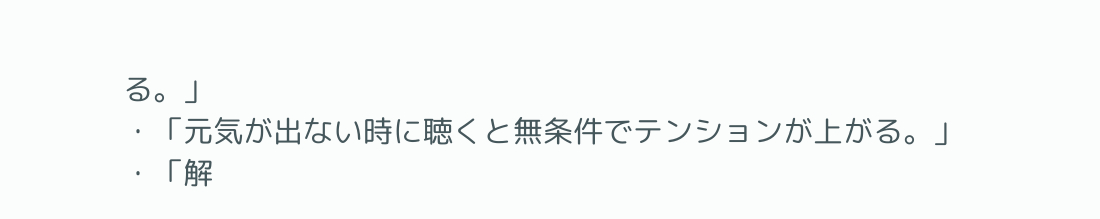る。」
・「元気が出ない時に聴くと無条件でテンションが上がる。」
・「解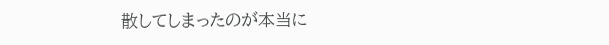散してしまったのが本当に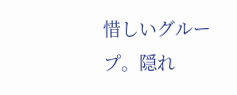惜しいグループ。隠れ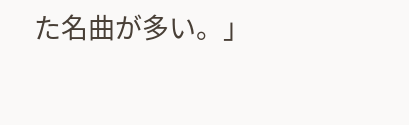た名曲が多い。」